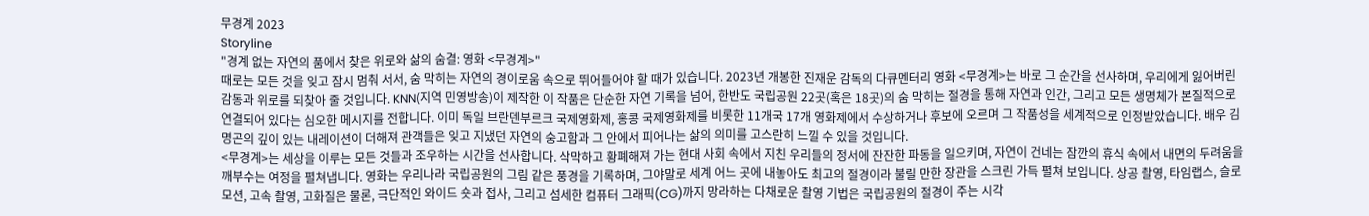무경계 2023
Storyline
"경계 없는 자연의 품에서 찾은 위로와 삶의 숨결: 영화 <무경계>"
때로는 모든 것을 잊고 잠시 멈춰 서서, 숨 막히는 자연의 경이로움 속으로 뛰어들어야 할 때가 있습니다. 2023년 개봉한 진재운 감독의 다큐멘터리 영화 <무경계>는 바로 그 순간을 선사하며, 우리에게 잃어버린 감동과 위로를 되찾아 줄 것입니다. KNN(지역 민영방송)이 제작한 이 작품은 단순한 자연 기록을 넘어, 한반도 국립공원 22곳(혹은 18곳)의 숨 막히는 절경을 통해 자연과 인간, 그리고 모든 생명체가 본질적으로 연결되어 있다는 심오한 메시지를 전합니다. 이미 독일 브란덴부르크 국제영화제, 홍콩 국제영화제를 비롯한 11개국 17개 영화제에서 수상하거나 후보에 오르며 그 작품성을 세계적으로 인정받았습니다. 배우 김명곤의 깊이 있는 내레이션이 더해져 관객들은 잊고 지냈던 자연의 숭고함과 그 안에서 피어나는 삶의 의미를 고스란히 느낄 수 있을 것입니다.
<무경계>는 세상을 이루는 모든 것들과 조우하는 시간을 선사합니다. 삭막하고 황폐해져 가는 현대 사회 속에서 지친 우리들의 정서에 잔잔한 파동을 일으키며, 자연이 건네는 잠깐의 휴식 속에서 내면의 두려움을 깨부수는 여정을 펼쳐냅니다. 영화는 우리나라 국립공원의 그림 같은 풍경을 기록하며, 그야말로 세계 어느 곳에 내놓아도 최고의 절경이라 불릴 만한 장관을 스크린 가득 펼쳐 보입니다. 상공 촬영, 타임랩스, 슬로모션, 고속 촬영, 고화질은 물론, 극단적인 와이드 숏과 접사, 그리고 섬세한 컴퓨터 그래픽(CG)까지 망라하는 다채로운 촬영 기법은 국립공원의 절경이 주는 시각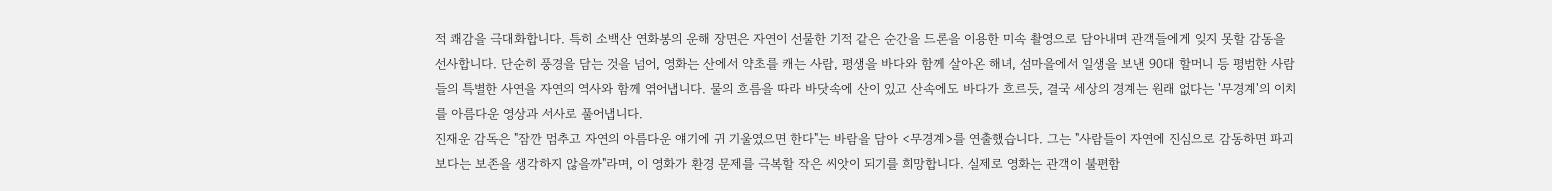적 쾌감을 극대화합니다. 특히 소백산 연화봉의 운해 장면은 자연이 선물한 기적 같은 순간을 드론을 이용한 미속 촬영으로 담아내며 관객들에게 잊지 못할 감동을 선사합니다. 단순히 풍경을 담는 것을 넘어, 영화는 산에서 약초를 캐는 사람, 평생을 바다와 함께 살아온 해녀, 섬마을에서 일생을 보낸 90대 할머니 등 평범한 사람들의 특별한 사연을 자연의 역사와 함께 엮어냅니다. 물의 흐름을 따라 바닷속에 산이 있고 산속에도 바다가 흐르듯, 결국 세상의 경계는 원래 없다는 '무경계'의 이치를 아름다운 영상과 서사로 풀어냅니다.
진재운 감독은 "잠깐 멈추고 자연의 아름다운 얘기에 귀 기울였으면 한다"는 바람을 담아 <무경계>를 연출했습니다. 그는 "사람들이 자연에 진심으로 감동하면 파괴보다는 보존을 생각하지 않을까"라며, 이 영화가 환경 문제를 극복할 작은 씨앗이 되기를 희망합니다. 실제로 영화는 관객이 불편함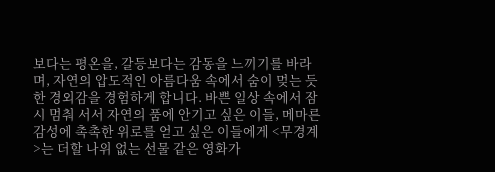보다는 평온을, 갈등보다는 감동을 느끼기를 바라며, 자연의 압도적인 아름다움 속에서 숨이 멎는 듯한 경외감을 경험하게 합니다. 바쁜 일상 속에서 잠시 멈춰 서서 자연의 품에 안기고 싶은 이들, 메마른 감성에 촉촉한 위로를 얻고 싶은 이들에게 <무경계>는 더할 나위 없는 선물 같은 영화가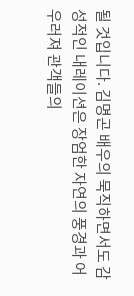될 것입니다. 김명곤 배우의 묵직하면서도 감성적인 내레이션은 장엄한 자연의 풍경과 어우러져 관객들의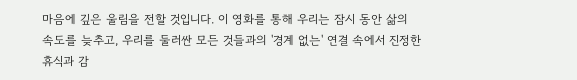마음에 깊은 울림을 전할 것입니다. 이 영화를 통해 우리는 잠시 동안 삶의 속도를 늦추고, 우리를 둘러싼 모든 것들과의 '경계 없는' 연결 속에서 진정한 휴식과 감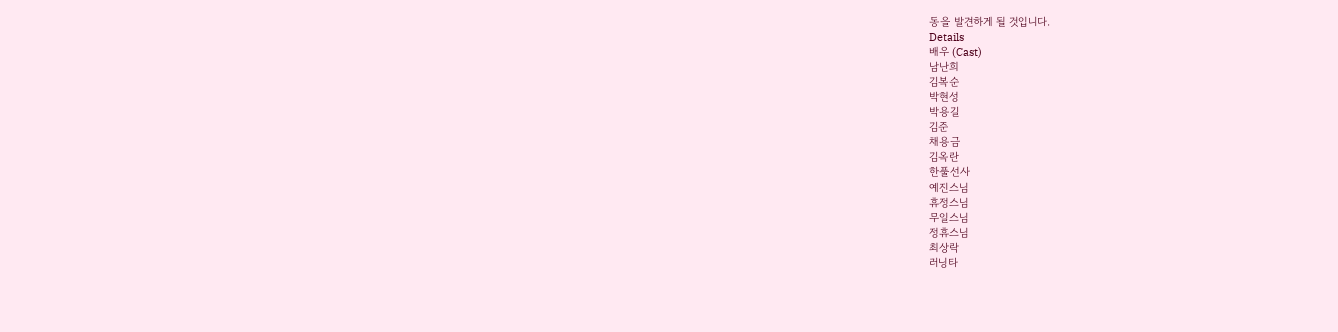동을 발견하게 될 것입니다.
Details
배우 (Cast)
남난희
김복순
박현성
박용길
김준
채용금
김옥란
한풀선사
예진스님
휴정스님
무일스님
정휴스님
최상락
러닝타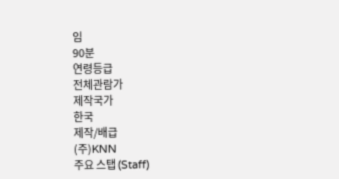임
90분
연령등급
전체관람가
제작국가
한국
제작/배급
(주)KNN
주요 스탭 (Staff)